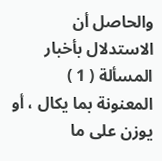والحاصل أن الاستدلال بأخبار المسألة ( 1 ) المعنونة بما يكال ، أو يوزن على ما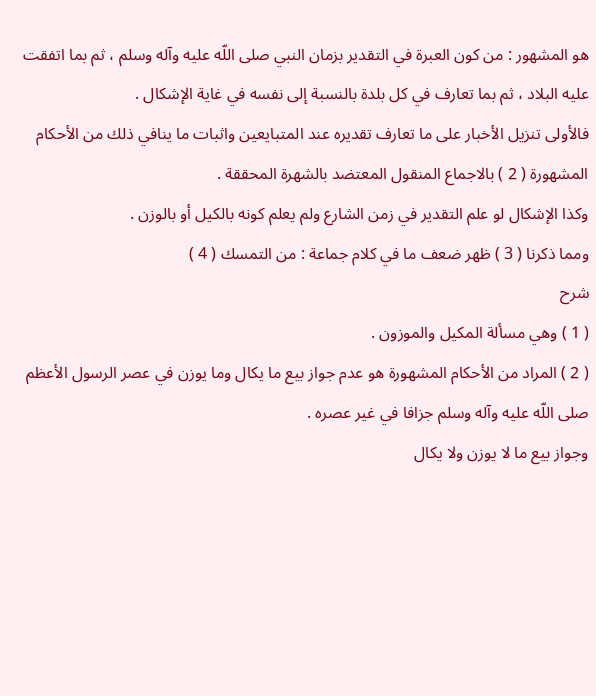هو المشهور : من كون العبرة في التقدير بزمان النبي صلى اللّه عليه وآله وسلم ، ثم بما اتفقت عليه البلاد ، ثم بما تعارف في كل بلدة بالنسبة إلى نفسه في غاية الإشكال .
فالأولى تنزيل الأخبار على ما تعارف تقديره عند المتبايعين واثبات ما ينافي ذلك من الأحكام المشهورة ( 2 ) بالاجماع المنقول المعتضد بالشهرة المحققة .
وكذا الإشكال لو علم التقدير في زمن الشارع ولم يعلم كونه بالكيل أو بالوزن .
ومما ذكرنا ( 3 ) ظهر ضعف ما في كلام جماعة : من التمسك ( 4 )
شرح
( 1 ) وهي مسألة المكيل والموزون .
( 2 ) المراد من الأحكام المشهورة هو عدم جواز بيع ما يكال وما يوزن في عصر الرسول الأعظم صلى اللّه عليه وآله وسلم جزافا في غير عصره .
وجواز بيع ما لا يوزن ولا يكال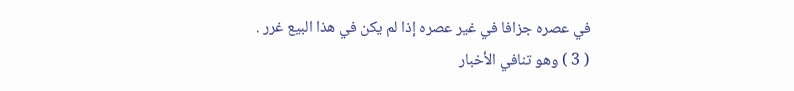في عصره جزافا في غير عصره إذا لم يكن في هذا البيع غرر .
( 3 ) وهو تنافي الأخبار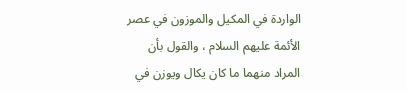الواردة في المكيل والموزون في عصر الأئمة عليهم السلام ، والقول بأن المراد منهما ما كان يكال ويوزن في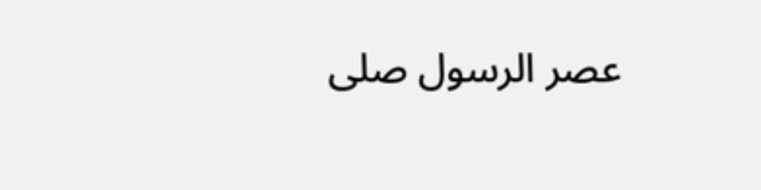عصر الرسول صلى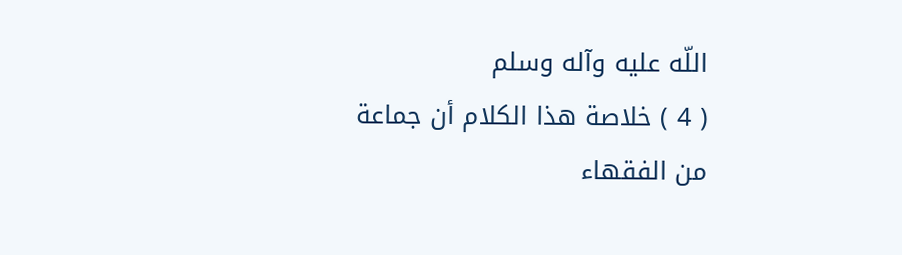اللّه عليه وآله وسلم
( 4 ) خلاصة هذا الكلام أن جماعة من الفقهاء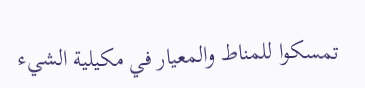تمسكوا للمناط والمعيار في مكيلية الشيء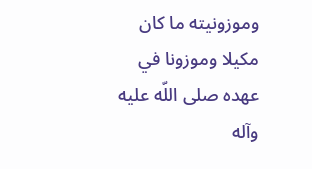وموزونيته ما كان مكيلا وموزونا في عهده صلى اللّه عليه وآله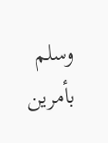وسلم بأمرين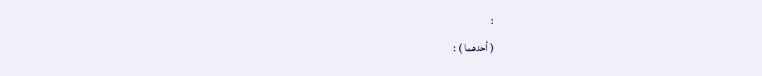:
( أحدهما ) :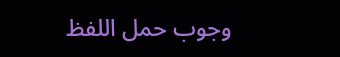وجوب حمل اللفظ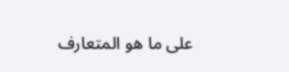على ما هو المتعارف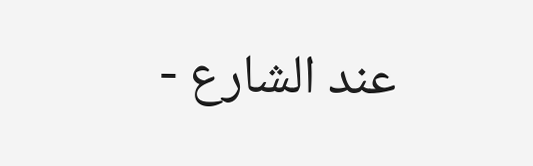عند الشارع -